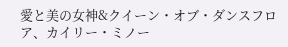愛と美の女神&クイーン・オブ・ダンスフロア、カイリー・ミノー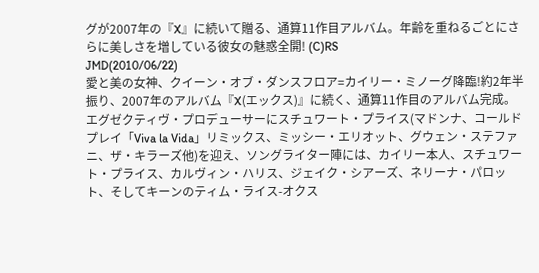グが2007年の『X』に続いて贈る、通算11作目アルバム。年齢を重ねるごとにさらに美しさを増している彼女の魅惑全開! (C)RS
JMD(2010/06/22)
愛と美の女神、クイーン・オブ・ダンスフロア=カイリー・ミノーグ降臨!約2年半振り、2007年のアルバム『X(エックス)』に続く、通算11作目のアルバム完成。エグゼクティヴ・プロデューサーにスチュワート・プライス(マドンナ、コールドプレイ「Viva la Vida」リミックス、ミッシー・エリオット、グウェン・ステファニ、ザ・キラーズ他)を迎え、ソングライター陣には、カイリー本人、スチュワート・プライス、カルヴィン・ハリス、ジェイク・シアーズ、ネリーナ・パロット、そしてキーンのティム・ライス-オクス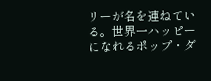リーが名を連ねている。世界一ハッピーになれるポップ・ダ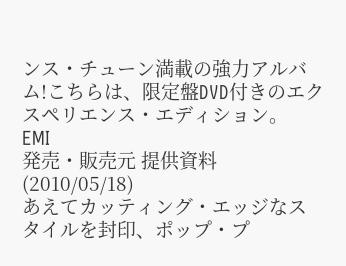ンス・チューン満載の強力アルバム!こちらは、限定盤DVD付きのエクスペリエンス・エディション。
EMI
発売・販売元 提供資料(2010/05/18)
あえてカッティング・エッジなスタイルを封印、ポップ・プ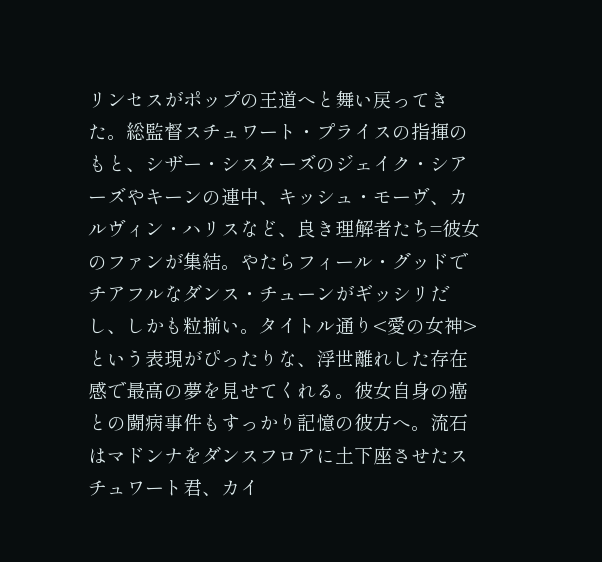リンセスがポップの王道へと舞い戻ってきた。総監督スチュワート・プライスの指揮のもと、シザー・シスターズのジェイク・シアーズやキーンの連中、キッシュ・モーヴ、カルヴィン・ハリスなど、良き理解者たち=彼女のファンが集結。やたらフィール・グッドでチアフルなダンス・チューンがギッシリだし、しかも粒揃い。タイトル通り<愛の女神>という表現がぴったりな、浮世離れした存在感で最高の夢を見せてくれる。彼女自身の癌との闘病事件もすっかり記憶の彼方へ。流石はマドンナをダンスフロアに土下座させたスチュワート君、カイ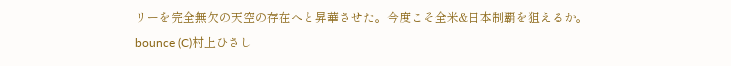リーを完全無欠の天空の存在へと昇華させた。今度こそ全米&日本制覇を狙えるか。
bounce (C)村上ひさし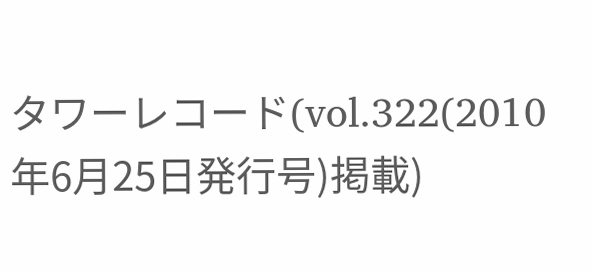タワーレコード(vol.322(2010年6月25日発行号)掲載)